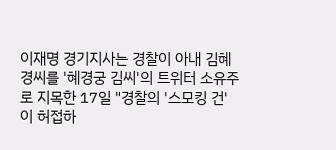이재명 경기지사는 경찰이 아내 김혜경씨를 '혜경궁 김씨'의 트위터 소유주로 지목한 17일 "경찰의 '스모킹 건'이 허접하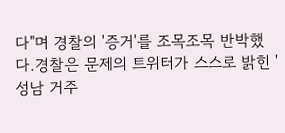다"며 경찰의 '증거'를 조목조목 반박했다.경찰은 문제의 트위터가 스스로 밝힌 '성남 거주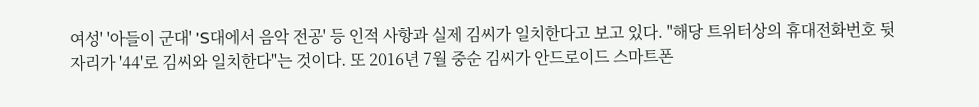여성' '아들이 군대' 'S대에서 음악 전공' 등 인적 사항과 실제 김씨가 일치한다고 보고 있다. "해당 트위터상의 휴대전화번호 뒷자리가 '44'로 김씨와 일치한다"는 것이다. 또 2016년 7월 중순 김씨가 안드로이드 스마트폰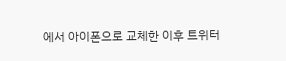에서 아이폰으로 교체한 이후 트위터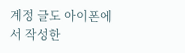계정 글도 아이폰에서 작성한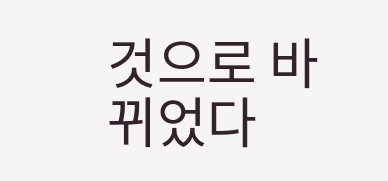것으로 바뀌었다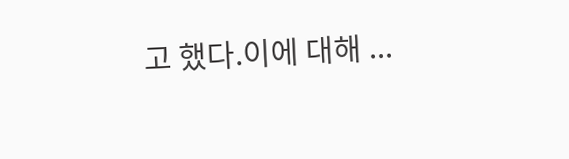고 했다.이에 대해 ...